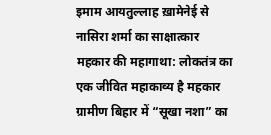इमाम आयतुल्लाह ख़ामेनेई से नासिरा शर्मा का साक्षात्कार
महकार की महागाथा: लोकतंत्र का एक जीवित महाकाव्य है महकार
ग्रामीण बिहार में “सूखा नशा” का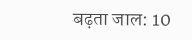बढ़ता जाल: 10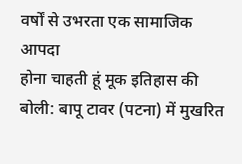वर्षों से उभरता एक सामाजिक आपदा
होना चाहती हूं मूक इतिहास की बोली: बापू टावर (पटना) में मुखरित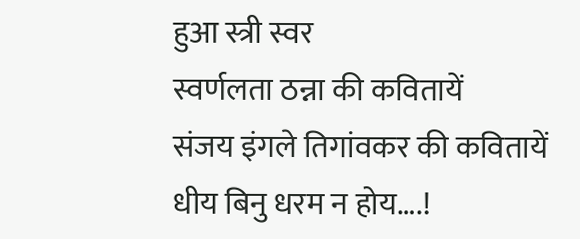हुआ स्त्री स्वर
स्वर्णलता ठन्ना की कवितायें
संजय इंगले तिगांवकर की कवितायें
धीय बिनु धरम न होय….!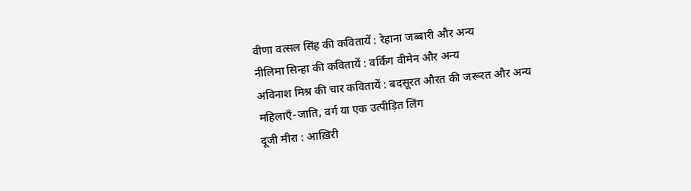वीणा वत्सल सिंह की कवितायें : रेहाना जब्बारी और अन्य
नीलिमा सिन्हा की कवितायें : वर्किंग वीमेन और अन्य
अविनाश मिश्र की चार कवितायें : बदसूरत औरत की जरूरत और अन्य
महिलाएँ-जाति, वर्ग या एक उत्पीड़ित लिंग
दूजी मीरा : आख़िरी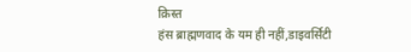क़िस्त
हंस ब्राह्मणवाद के यम ही नहीं,डाइवर्सिटी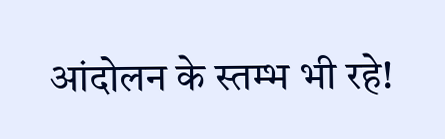आंदोलन के स्तम्भ भी रहे!